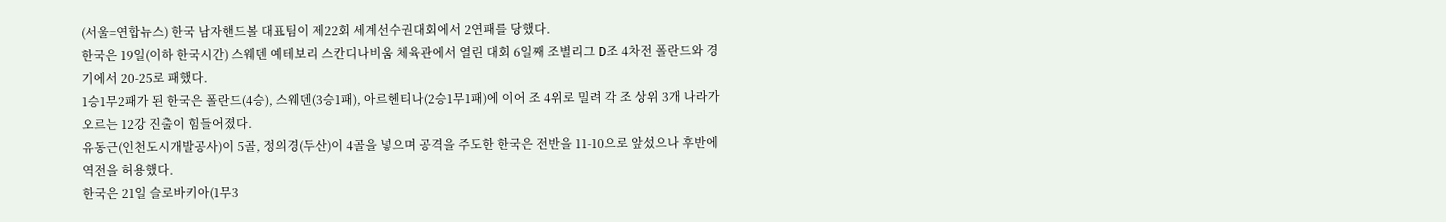(서울=연합뉴스) 한국 남자핸드볼 대표팀이 제22회 세계선수권대회에서 2연패를 당했다.
한국은 19일(이하 한국시간) 스웨덴 예테보리 스칸디나비움 체육관에서 열린 대회 6일째 조별리그 D조 4차전 폴란드와 경기에서 20-25로 패했다.
1승1무2패가 된 한국은 폴란드(4승), 스웨덴(3승1패), 아르헨티나(2승1무1패)에 이어 조 4위로 밀려 각 조 상위 3개 나라가 오르는 12강 진출이 힘들어졌다.
유동근(인천도시개발공사)이 5골, 정의경(두산)이 4골을 넣으며 공격을 주도한 한국은 전반을 11-10으로 앞섰으나 후반에 역전을 허용했다.
한국은 21일 슬로바키아(1무3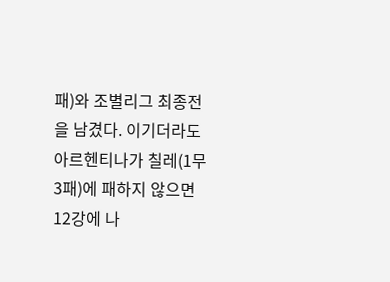패)와 조별리그 최종전을 남겼다. 이기더라도 아르헨티나가 칠레(1무3패)에 패하지 않으면 12강에 나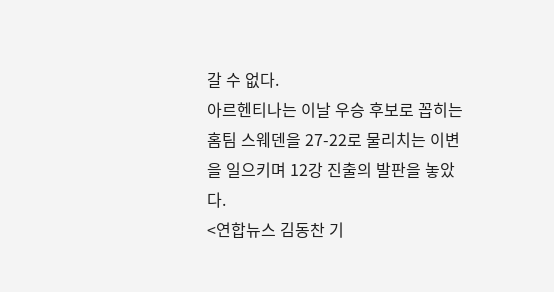갈 수 없다.
아르헨티나는 이날 우승 후보로 꼽히는 홈팀 스웨덴을 27-22로 물리치는 이변을 일으키며 12강 진출의 발판을 놓았다.
<연합뉴스 김동찬 기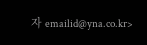자 emailid@yna.co.kr>